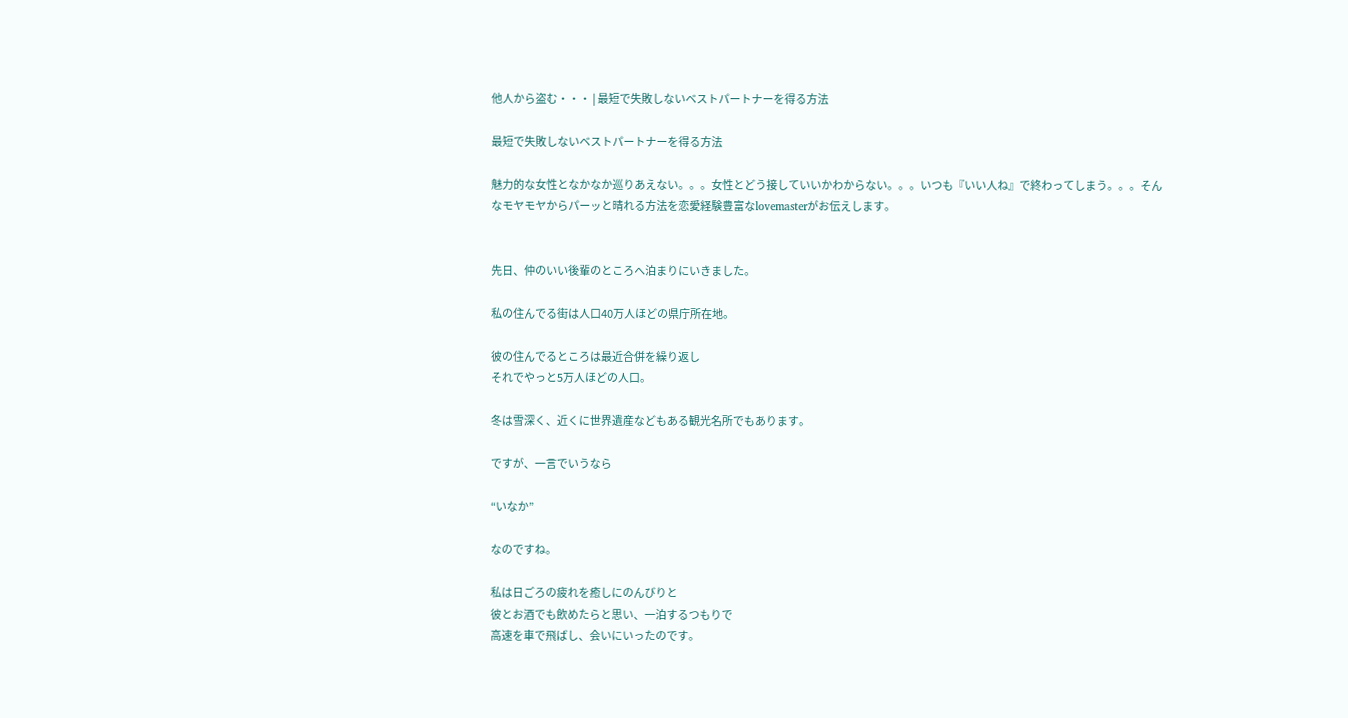他人から盗む・・・ | 最短で失敗しないベストパートナーを得る方法

最短で失敗しないベストパートナーを得る方法

魅力的な女性となかなか巡りあえない。。。女性とどう接していいかわからない。。。いつも『いい人ね』で終わってしまう。。。そんなモヤモヤからパーッと晴れる方法を恋愛経験豊富なlovemasterがお伝えします。


先日、仲のいい後輩のところへ泊まりにいきました。

私の住んでる街は人口40万人ほどの県庁所在地。

彼の住んでるところは最近合併を繰り返し
それでやっと5万人ほどの人口。

冬は雪深く、近くに世界遺産などもある観光名所でもあります。

ですが、一言でいうなら

“いなか”

なのですね。

私は日ごろの疲れを癒しにのんびりと
彼とお酒でも飲めたらと思い、一泊するつもりで
高速を車で飛ばし、会いにいったのです。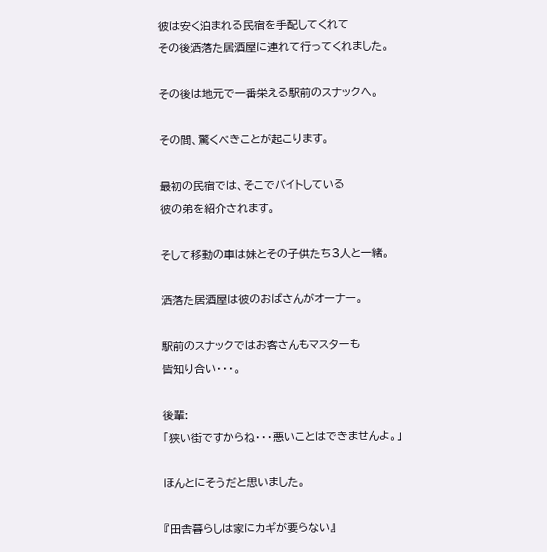彼は安く泊まれる民宿を手配してくれて
その後洒落た居酒屋に連れて行ってくれました。

その後は地元で一番栄える駅前のスナックへ。

その間、驚くべきことが起こります。

最初の民宿では、そこでバイトしている
彼の弟を紹介されます。

そして移動の車は妹とその子供たち3人と一緒。

洒落た居酒屋は彼のおばさんがオーナー。

駅前のスナックではお客さんもマスターも
皆知り合い・・・。

後輩:
「狭い街ですからね・・・悪いことはできませんよ。」

ほんとにそうだと思いました。

『田舎暮らしは家にカギが要らない』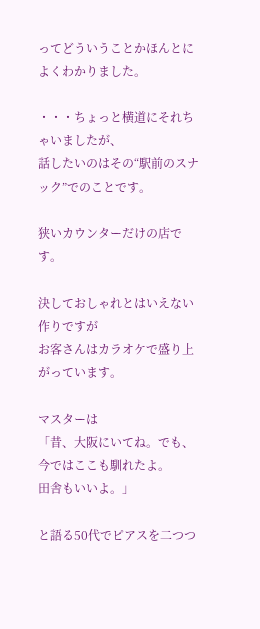ってどういうことかほんとによくわかりました。

・・・ちょっと横道にそれちゃいましたが、
話したいのはその“駅前のスナック”でのことです。

狭いカウンターだけの店です。

決しておしゃれとはいえない作りですが
お客さんはカラオケで盛り上がっています。

マスターは
「昔、大阪にいてね。でも、今ではここも馴れたよ。
田舎もいいよ。」

と語る50代でピアスを二つつ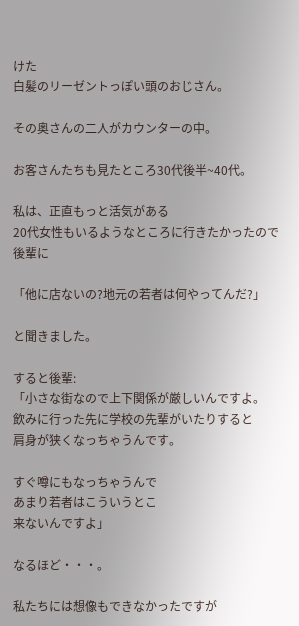けた
白髪のリーゼントっぽい頭のおじさん。

その奥さんの二人がカウンターの中。

お客さんたちも見たところ30代後半~40代。

私は、正直もっと活気がある
20代女性もいるようなところに行きたかったので
後輩に

「他に店ないの?地元の若者は何やってんだ?」

と聞きました。

すると後輩:
「小さな街なので上下関係が厳しいんですよ。
飲みに行った先に学校の先輩がいたりすると
肩身が狭くなっちゃうんです。

すぐ噂にもなっちゃうんで
あまり若者はこういうとこ
来ないんですよ」

なるほど・・・。

私たちには想像もできなかったですが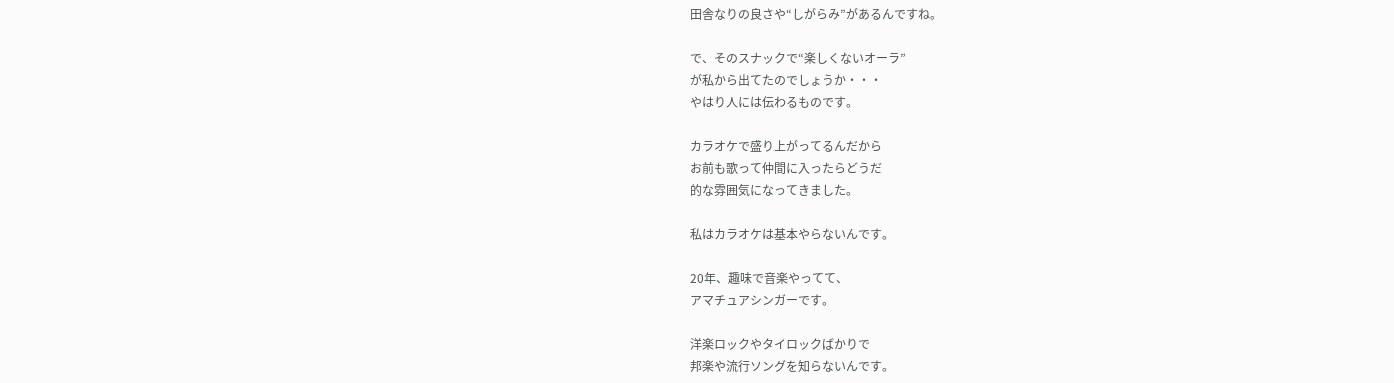田舎なりの良さや“しがらみ”があるんですね。

で、そのスナックで“楽しくないオーラ”
が私から出てたのでしょうか・・・
やはり人には伝わるものです。

カラオケで盛り上がってるんだから
お前も歌って仲間に入ったらどうだ
的な雰囲気になってきました。

私はカラオケは基本やらないんです。

20年、趣味で音楽やってて、
アマチュアシンガーです。

洋楽ロックやタイロックばかりで
邦楽や流行ソングを知らないんです。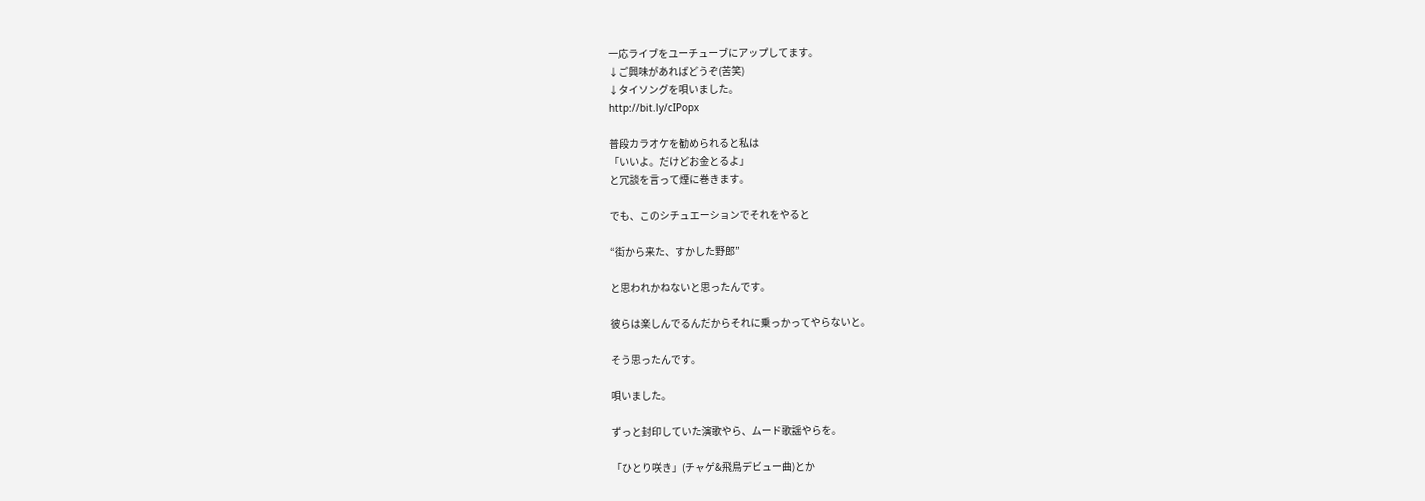一応ライブをユーチューブにアップしてます。
↓ご興味があればどうぞ(苦笑)
↓タイソングを唄いました。
http://bit.ly/cIPopx

普段カラオケを勧められると私は
「いいよ。だけどお金とるよ」
と冗談を言って煙に巻きます。

でも、このシチュエーションでそれをやると

“街から来た、すかした野郎”

と思われかねないと思ったんです。

彼らは楽しんでるんだからそれに乗っかってやらないと。

そう思ったんです。

唄いました。

ずっと封印していた演歌やら、ムード歌謡やらを。

「ひとり咲き」(チャゲ&飛鳥デビュー曲)とか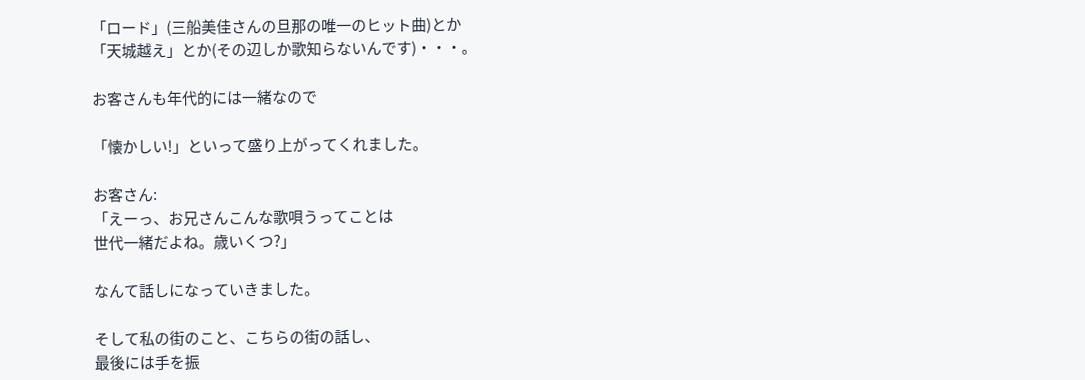「ロード」(三船美佳さんの旦那の唯一のヒット曲)とか
「天城越え」とか(その辺しか歌知らないんです)・・・。

お客さんも年代的には一緒なので

「懐かしい!」といって盛り上がってくれました。

お客さん:
「えーっ、お兄さんこんな歌唄うってことは
世代一緒だよね。歳いくつ?」

なんて話しになっていきました。

そして私の街のこと、こちらの街の話し、
最後には手を振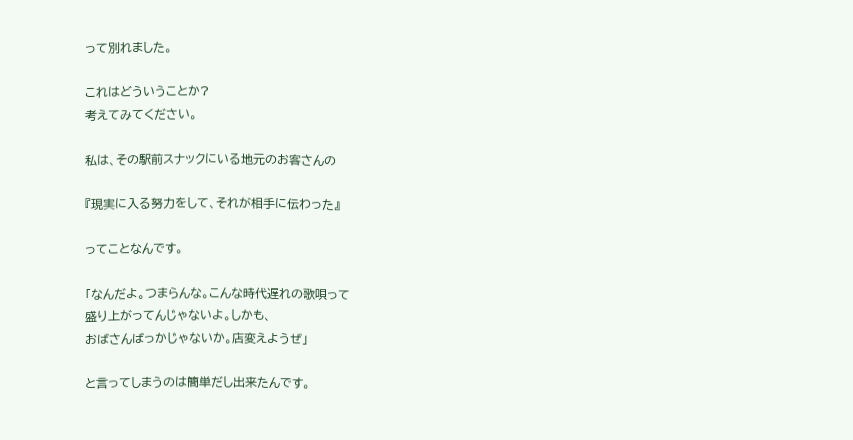って別れました。

これはどういうことか?
考えてみてください。

私は、その駅前スナックにいる地元のお客さんの

『現実に入る努力をして、それが相手に伝わった』

ってことなんです。

「なんだよ。つまらんな。こんな時代遅れの歌唄って
盛り上がってんじゃないよ。しかも、
おばさんばっかじゃないか。店変えようぜ」

と言ってしまうのは簡単だし出来たんです。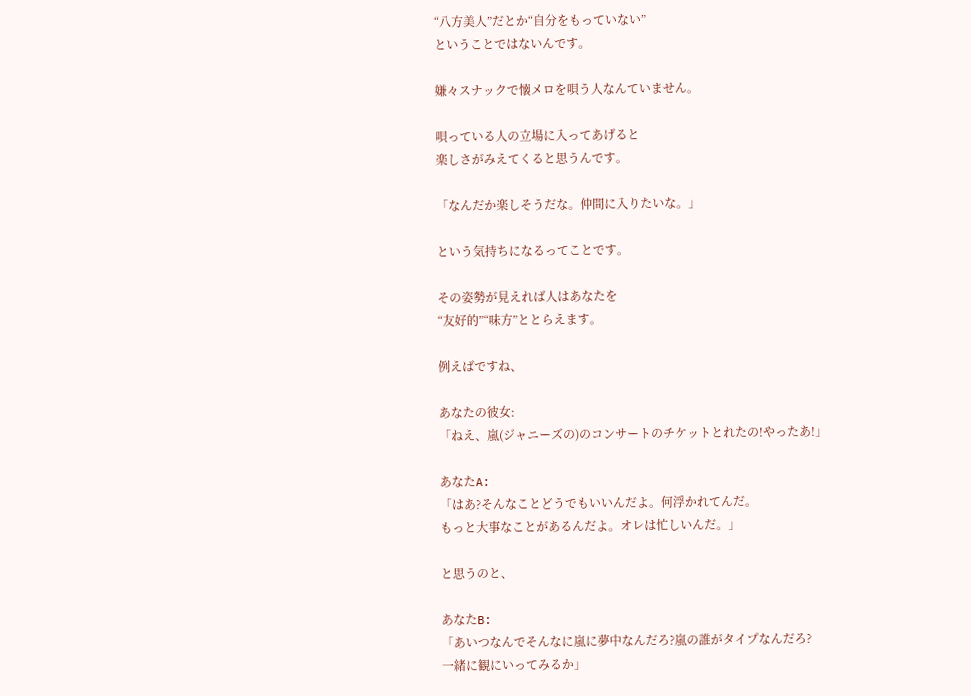“八方美人”だとか“自分をもっていない”
ということではないんです。

嫌々スナックで懐メロを唄う人なんていません。

唄っている人の立場に入ってあげると
楽しさがみえてくると思うんです。

「なんだか楽しそうだな。仲間に入りたいな。」

という気持ちになるってことです。

その姿勢が見えれば人はあなたを
“友好的”“味方”ととらえます。

例えばですね、

あなたの彼女:
「ねえ、嵐(ジャニーズの)のコンサートのチケットとれたの!やったあ!」

あなたA:
「はあ?そんなことどうでもいいんだよ。何浮かれてんだ。
もっと大事なことがあるんだよ。オレは忙しいんだ。」

と思うのと、

あなたB:
「あいつなんでそんなに嵐に夢中なんだろ?嵐の誰がタイプなんだろ?
一緒に観にいってみるか」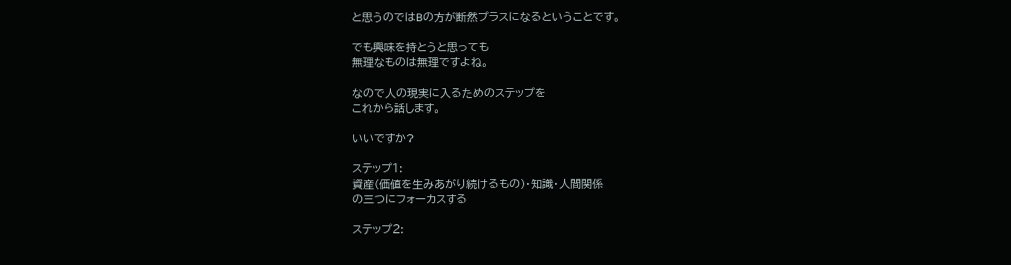と思うのではBの方が断然プラスになるということです。

でも興味を持とうと思っても
無理なものは無理ですよね。

なので人の現実に入るためのステップを
これから話します。

いいですか?

ステップ1:
資産(価値を生みあがり続けるもの)・知識・人間関係
の三つにフォーカスする

ステップ2: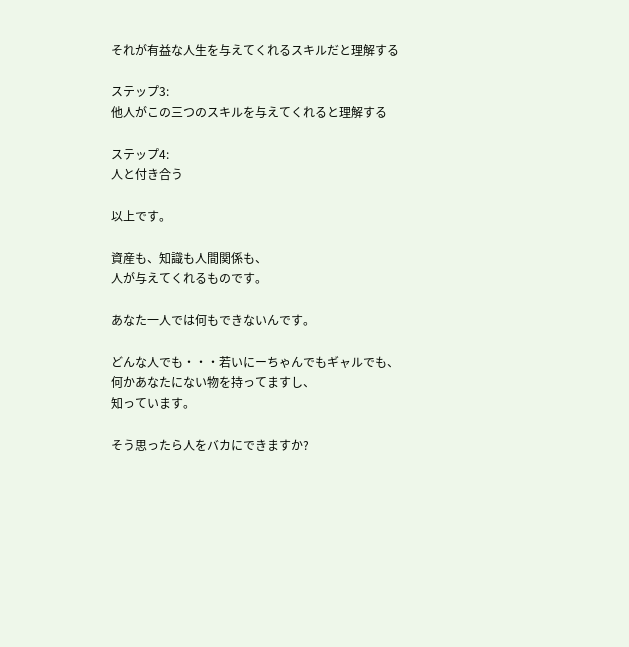それが有益な人生を与えてくれるスキルだと理解する

ステップ3:
他人がこの三つのスキルを与えてくれると理解する

ステップ4:
人と付き合う

以上です。

資産も、知識も人間関係も、
人が与えてくれるものです。

あなた一人では何もできないんです。

どんな人でも・・・若いにーちゃんでもギャルでも、
何かあなたにない物を持ってますし、
知っています。

そう思ったら人をバカにできますか?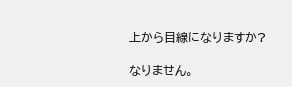上から目線になりますか?

なりません。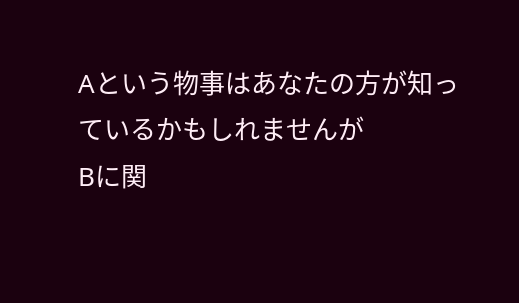Aという物事はあなたの方が知っているかもしれませんが
Bに関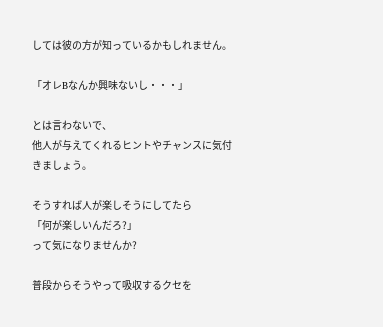しては彼の方が知っているかもしれません。

「オレBなんか興味ないし・・・」

とは言わないで、
他人が与えてくれるヒントやチャンスに気付きましょう。

そうすれば人が楽しそうにしてたら
「何が楽しいんだろ?」
って気になりませんか?

普段からそうやって吸収するクセを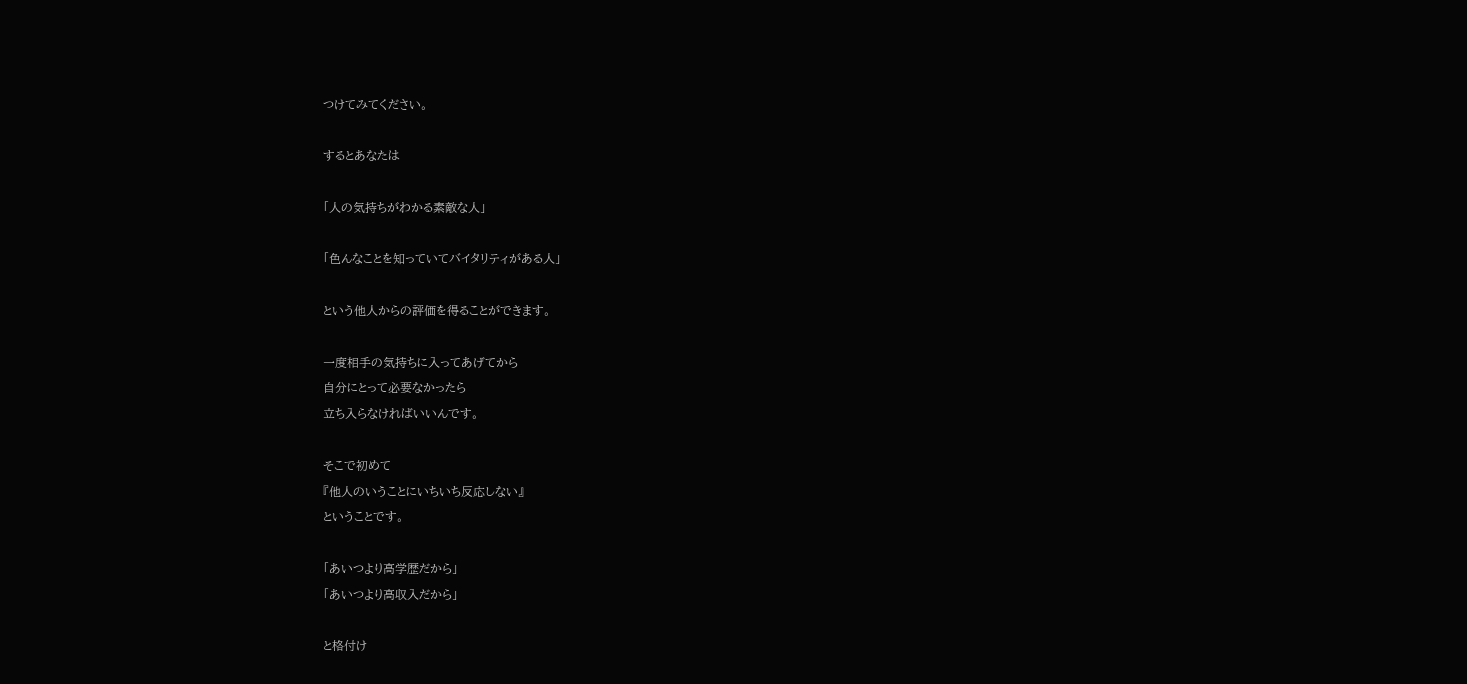つけてみてください。

するとあなたは

「人の気持ちがわかる素敵な人」

「色んなことを知っていてバイタリティがある人」

という他人からの評価を得ることができます。

一度相手の気持ちに入ってあげてから
自分にとって必要なかったら
立ち入らなければいいんです。

そこで初めて
『他人のいうことにいちいち反応しない』
ということです。

「あいつより高学歴だから」
「あいつより高収入だから」

と格付け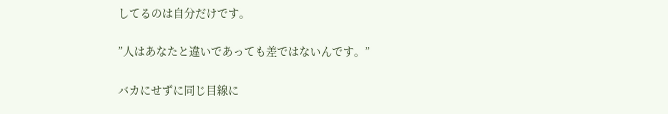してるのは自分だけです。

”人はあなたと違いであっても差ではないんです。”

バカにせずに同じ目線に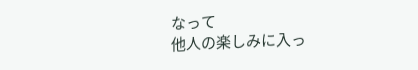なって
他人の楽しみに入っ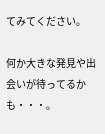てみてください。

何か大きな発見や出会いが待ってるかも・・・。